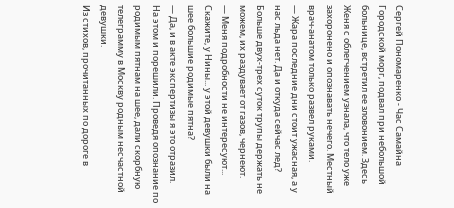Сергей Пономаренко - Час Самайна
Городской морг, подвал при небольшой больнице, встретил ее зловонием. Здесь Женя с облегчением узнала, что тело уже захоронено и опознавать нечего. Местный врач-анатом только развел руками.
— Жара последние дни стоит ужасная, а у нас льда нет. Да и откуда сейчас лед? Больше двух-трех суток трупы держать не можем, их раздувает от газов, чернеют.
— Меня подробности не интересуют... Скажите, у Нины... у этой девушки были на шее большие родимые пятна?
— Да, и в акте экспертизы я это отразил.
На этом и порешили. Проведя опознание по родимым пятнам на шее, дали скорбную телеграмму в Москву родным несчастной девушки.
Из стихов, прочитанных по дороге в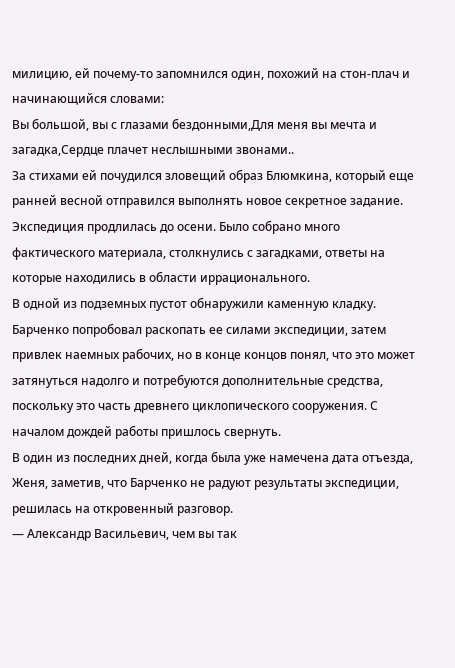милицию, ей почему-то запомнился один, похожий на стон-плач и начинающийся словами:
Вы большой, вы с глазами бездонными,Для меня вы мечта и загадка,Сердце плачет неслышными звонами..
За стихами ей почудился зловещий образ Блюмкина, который еще ранней весной отправился выполнять новое секретное задание.
Экспедиция продлилась до осени. Было собрано много фактического материала, столкнулись с загадками, ответы на которые находились в области иррационального.
В одной из подземных пустот обнаружили каменную кладку. Барченко попробовал раскопать ее силами экспедиции, затем привлек наемных рабочих, но в конце концов понял, что это может затянуться надолго и потребуются дополнительные средства, поскольку это часть древнего циклопического сооружения. С началом дождей работы пришлось свернуть.
В один из последних дней, когда была уже намечена дата отъезда, Женя, заметив, что Барченко не радуют результаты экспедиции, решилась на откровенный разговор.
— Александр Васильевич, чем вы так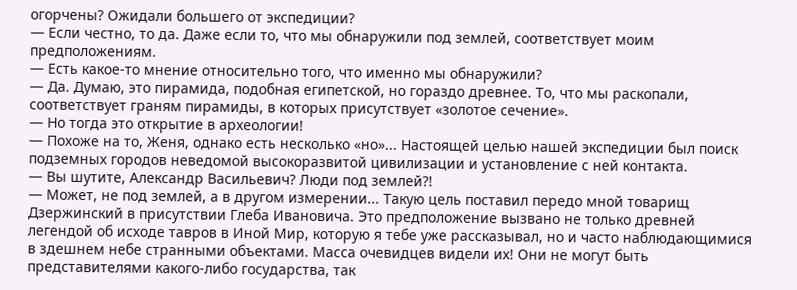огорчены? Ожидали большего от экспедиции?
— Если честно, то да. Даже если то, что мы обнаружили под землей, соответствует моим предположениям.
— Есть какое-то мнение относительно того, что именно мы обнаружили?
— Да. Думаю, это пирамида, подобная египетской, но гораздо древнее. То, что мы раскопали, соответствует граням пирамиды, в которых присутствует «золотое сечение».
— Но тогда это открытие в археологии!
— Похоже на то, Женя, однако есть несколько «но»... Настоящей целью нашей экспедиции был поиск подземных городов неведомой высокоразвитой цивилизации и установление с ней контакта.
— Вы шутите, Александр Васильевич? Люди под землей?!
— Может, не под землей, а в другом измерении... Такую цель поставил передо мной товарищ Дзержинский в присутствии Глеба Ивановича. Это предположение вызвано не только древней легендой об исходе тавров в Иной Мир, которую я тебе уже рассказывал, но и часто наблюдающимися в здешнем небе странными объектами. Масса очевидцев видели их! Они не могут быть представителями какого-либо государства, так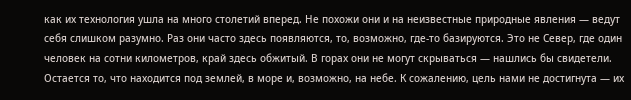как их технология ушла на много столетий вперед. Не похожи они и на неизвестные природные явления — ведут себя слишком разумно. Раз они часто здесь появляются, то, возможно, где-то базируются. Это не Север, где один человек на сотни километров, край здесь обжитый. В горах они не могут скрываться — нашлись бы свидетели. Остается то, что находится под землей, в море и, возможно, на небе. К сожалению, цель нами не достигнута — их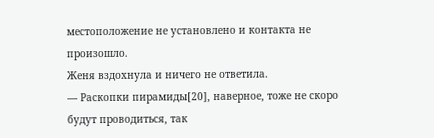местоположение не установлено и контакта не произошло.
Женя вздохнула и ничего не ответила.
— Раскопки пирамиды[20], наверное, тоже не скоро будут проводиться, так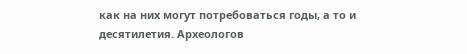как на них могут потребоваться годы, а то и десятилетия. Археологов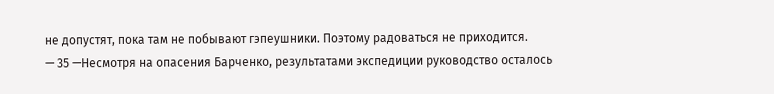не допустят, пока там не побывают гэпеушники. Поэтому радоваться не приходится.
— 35 —Несмотря на опасения Барченко, результатами экспедиции руководство осталось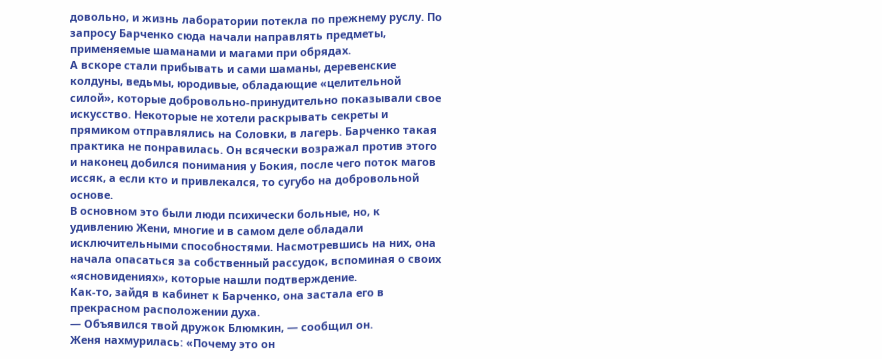довольно, и жизнь лаборатории потекла по прежнему руслу. По запросу Барченко сюда начали направлять предметы, применяемые шаманами и магами при обрядах.
А вскоре стали прибывать и сами шаманы, деревенские колдуны, ведьмы, юродивые, обладающие «целительной силой», которые добровольно-принудительно показывали свое искусство. Некоторые не хотели раскрывать секреты и прямиком отправлялись на Соловки, в лагерь. Барченко такая практика не понравилась. Он всячески возражал против этого и наконец добился понимания у Бокия, после чего поток магов иссяк, а если кто и привлекался, то сугубо на добровольной основе.
В основном это были люди психически больные, но, к удивлению Жени, многие и в самом деле обладали исключительными способностями. Насмотревшись на них, она начала опасаться за собственный рассудок, вспоминая о своих «ясновидениях», которые нашли подтверждение.
Как-то, зайдя в кабинет к Барченко, она застала его в прекрасном расположении духа.
— Объявился твой дружок Блюмкин, — сообщил он.
Женя нахмурилась: «Почему это он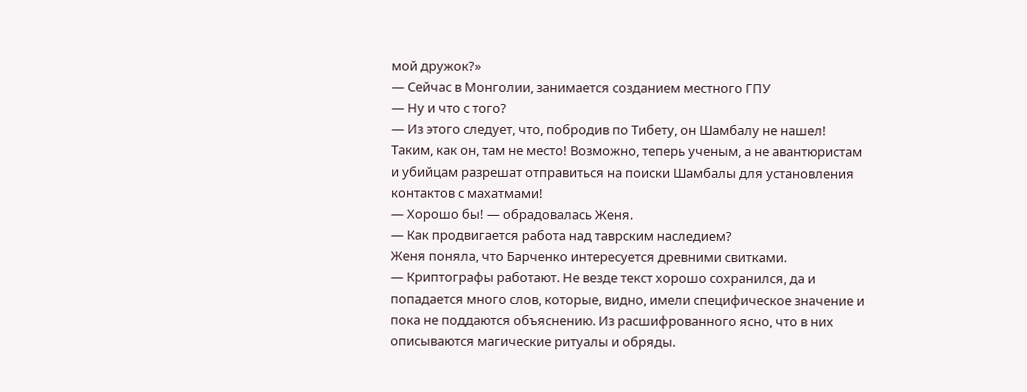мой дружок?»
— Сейчас в Монголии, занимается созданием местного ГПУ
— Ну и что с того?
— Из этого следует, что, побродив по Тибету, он Шамбалу не нашел! Таким, как он, там не место! Возможно, теперь ученым, а не авантюристам и убийцам разрешат отправиться на поиски Шамбалы для установления контактов с махатмами!
— Хорошо бы! — обрадовалась Женя.
— Как продвигается работа над таврским наследием?
Женя поняла, что Барченко интересуется древними свитками.
— Криптографы работают. Не везде текст хорошо сохранился, да и попадается много слов, которые, видно, имели специфическое значение и пока не поддаются объяснению. Из расшифрованного ясно, что в них описываются магические ритуалы и обряды.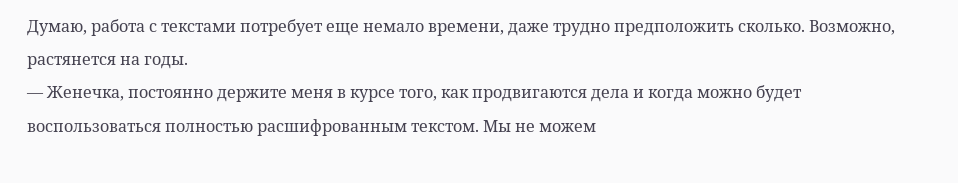Думаю, работа с текстами потребует еще немало времени, даже трудно предположить сколько. Возможно, растянется на годы.
— Женечка, постоянно держите меня в курсе того, как продвигаются дела и когда можно будет воспользоваться полностью расшифрованным текстом. Мы не можем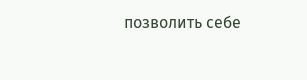позволить себе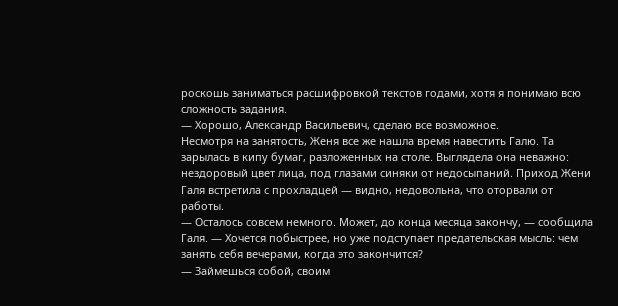роскошь заниматься расшифровкой текстов годами, хотя я понимаю всю сложность задания.
— Хорошо, Александр Васильевич, сделаю все возможное.
Несмотря на занятость, Женя все же нашла время навестить Галю. Та зарылась в кипу бумаг, разложенных на столе. Выглядела она неважно: нездоровый цвет лица, под глазами синяки от недосыпаний. Приход Жени Галя встретила с прохладцей — видно, недовольна, что оторвали от работы.
— Осталось совсем немного. Может, до конца месяца закончу, — сообщила Галя. — Хочется побыстрее, но уже подступает предательская мысль: чем занять себя вечерами, когда это закончится?
— Займешься собой, своим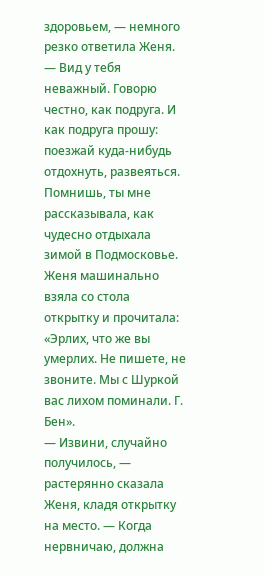здоровьем, — немного резко ответила Женя. — Вид у тебя неважный. Говорю честно, как подруга. И как подруга прошу: поезжай куда-нибудь отдохнуть, развеяться. Помнишь, ты мне рассказывала, как чудесно отдыхала зимой в Подмосковье.
Женя машинально взяла со стола открытку и прочитала:
«Эрлих, что же вы умерлих. Не пишете, не звоните. Мы с Шуркой вас лихом поминали. Г. Бен».
— Извини, случайно получилось, — растерянно сказала Женя, кладя открытку на место. — Когда нервничаю, должна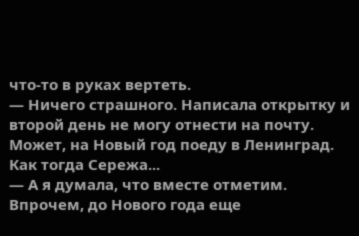что-то в руках вертеть.
— Ничего страшного. Написала открытку и второй день не могу отнести на почту. Может, на Новый год поеду в Ленинград. Как тогда Сережа...
— А я думала, что вместе отметим. Впрочем, до Нового года еще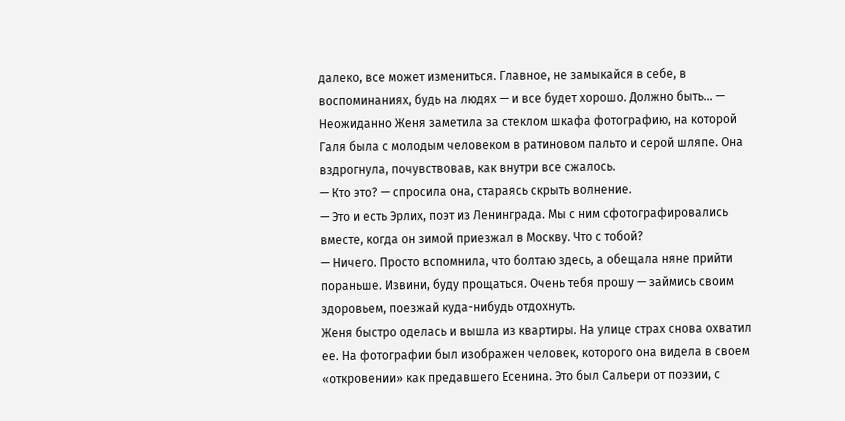далеко, все может измениться. Главное, не замыкайся в себе, в воспоминаниях, будь на людях — и все будет хорошо. Должно быть... — Неожиданно Женя заметила за стеклом шкафа фотографию, на которой Галя была с молодым человеком в ратиновом пальто и серой шляпе. Она вздрогнула, почувствовав, как внутри все сжалось.
— Кто это? — спросила она, стараясь скрыть волнение.
— Это и есть Эрлих, поэт из Ленинграда. Мы с ним сфотографировались вместе, когда он зимой приезжал в Москву. Что с тобой?
— Ничего. Просто вспомнила, что болтаю здесь, а обещала няне прийти пораньше. Извини, буду прощаться. Очень тебя прошу — займись своим здоровьем, поезжай куда-нибудь отдохнуть.
Женя быстро оделась и вышла из квартиры. На улице страх снова охватил ее. На фотографии был изображен человек, которого она видела в своем «откровении» как предавшего Есенина. Это был Сальери от поэзии, с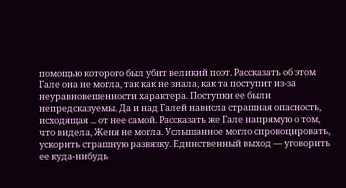помощью которого был убит великий поэт. Рассказать об этом Гале она не могла, так как не знала, как та поступит из-за неуравновешенности характера. Поступки ее были непредсказуемы. Да и над Галей нависла страшная опасность, исходящая ... от нее самой. Рассказать же Гале напрямую о том, что видела, Женя не могла. Услышанное могло спровоцировать, ускорить страшную развязку. Единственный выход — уговорить ее куда-нибудь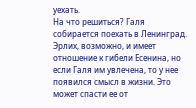уехать.
На что решиться? Галя собирается поехать в Ленинград. Эрлих, возможно, и имеет отношение к гибели Есенина, но если Галя им увлечена, то у нее появился смысл в жизни. Это может спасти ее от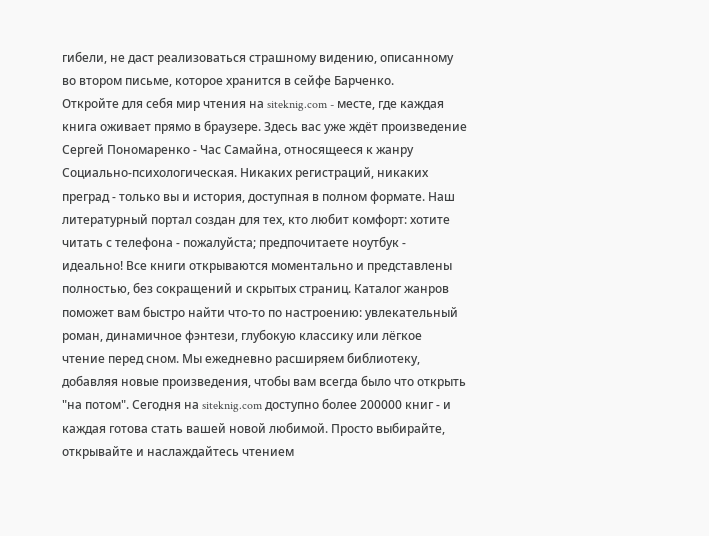гибели, не даст реализоваться страшному видению, описанному во втором письме, которое хранится в сейфе Барченко.
Откройте для себя мир чтения на siteknig.com - месте, где каждая книга оживает прямо в браузере. Здесь вас уже ждёт произведение Сергей Пономаренко - Час Самайна, относящееся к жанру Социально-психологическая. Никаких регистраций, никаких преград - только вы и история, доступная в полном формате. Наш литературный портал создан для тех, кто любит комфорт: хотите читать с телефона - пожалуйста; предпочитаете ноутбук - идеально! Все книги открываются моментально и представлены полностью, без сокращений и скрытых страниц. Каталог жанров поможет вам быстро найти что-то по настроению: увлекательный роман, динамичное фэнтези, глубокую классику или лёгкое чтение перед сном. Мы ежедневно расширяем библиотеку, добавляя новые произведения, чтобы вам всегда было что открыть "на потом". Сегодня на siteknig.com доступно более 200000 книг - и каждая готова стать вашей новой любимой. Просто выбирайте, открывайте и наслаждайтесь чтением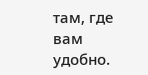там, где вам удобно.